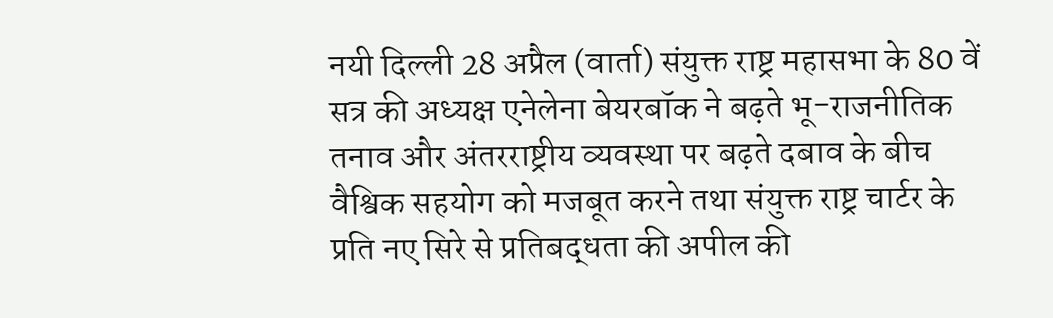नयी दिल्ली 28 अप्रैल (वार्ता) संयुक्त राष्ट्र महासभा के 80 वें सत्र की अध्यक्ष एनेलेना बेयरबॉक ने बढ़ते भू-राजनीतिक तनाव और अंतरराष्ट्रीय व्यवस्था पर बढ़ते दबाव के बीच वैश्विक सहयोग को मजबूत करने तथा संयुक्त राष्ट्र चार्टर के प्रति नए सिरे से प्रतिबद्धता की अपील की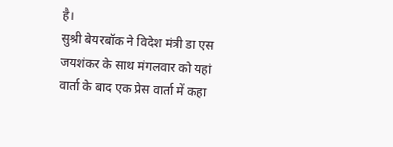है।
सुश्री बेयरबॉक ने विदेश मंत्री डा एस जयशंकर के साथ मंगलवार को यहां वार्ता के बाद एक प्रेस वार्ता में कहा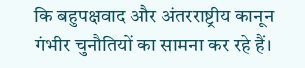कि बहुपक्षवाद और अंतरराष्ट्रीय कानून गंभीर चुनौतियों का सामना कर रहे हैं।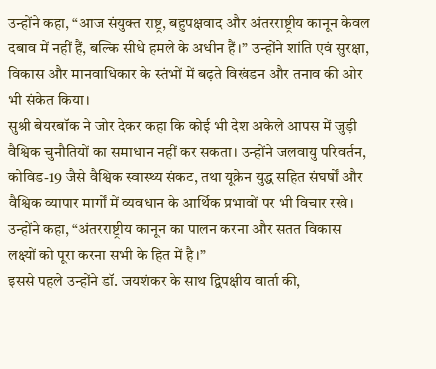उन्होंने कहा, “आज संयुक्त राष्ट्र, बहुपक्षवाद और अंतरराष्ट्रीय कानून केवल दबाव में नहीं हैं, बल्कि सीधे हमले के अधीन हैं।” उन्होंने शांति एवं सुरक्षा, विकास और मानवाधिकार के स्तंभों में बढ़ते विखंडन और तनाव की ओर भी संकेत किया।
सुश्री बेयरबॉक ने जोर देकर कहा कि कोई भी देश अकेले आपस में जुड़ी वैश्विक चुनौतियों का समाधान नहीं कर सकता। उन्होंने जलवायु परिवर्तन, कोविड-19 जैसे वैश्विक स्वास्थ्य संकट, तथा यूक्रेन युद्ध सहित संघर्षों और वैश्विक व्यापार मार्गों में व्यवधान के आर्थिक प्रभावों पर भी विचार रखे। उन्होंने कहा, “अंतरराष्ट्रीय कानून का पालन करना और सतत विकास लक्ष्यों को पूरा करना सभी के हित में है।”
इससे पहले उन्होंने डॉ. जयशंकर के साथ द्विपक्षीय वार्ता की,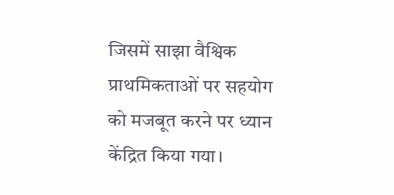जिसमें साझा वैश्विक प्राथमिकताओं पर सहयोग को मजबूत करने पर ध्यान केंद्रित किया गया।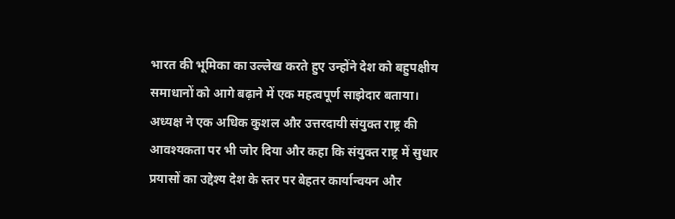भारत की भूमिका का उल्लेख करते हुए उन्होंने देश को बहुपक्षीय समाधानों को आगे बढ़ाने में एक महत्वपूर्ण साझेदार बताया।
अध्यक्ष ने एक अधिक कुशल और उत्तरदायी संयुक्त राष्ट्र की आवश्यकता पर भी जोर दिया और कहा कि संयुक्त राष्ट्र में सुधार प्रयासों का उद्देश्य देश के स्तर पर बेहतर कार्यान्वयन और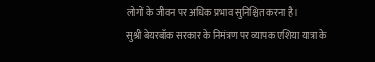लोगों के जीवन पर अधिक प्रभाव सुनिश्चित करना है।
सुश्री बेयरबॉक सरकार के निमंत्रण पर व्यापक एशिया यात्रा के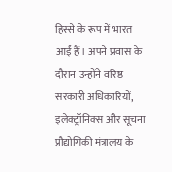हिस्से के रूप में भारत आईं हैं। अपने प्रवास के दौरान उन्होंने वरिष्ठ सरकारी अधिकारियों, इलेक्ट्रॉनिक्स और सूचना प्रौद्योगिकी मंत्रालय के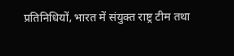प्रतिनिधियों, भारत में संयुक्त राष्ट्र टीम तथा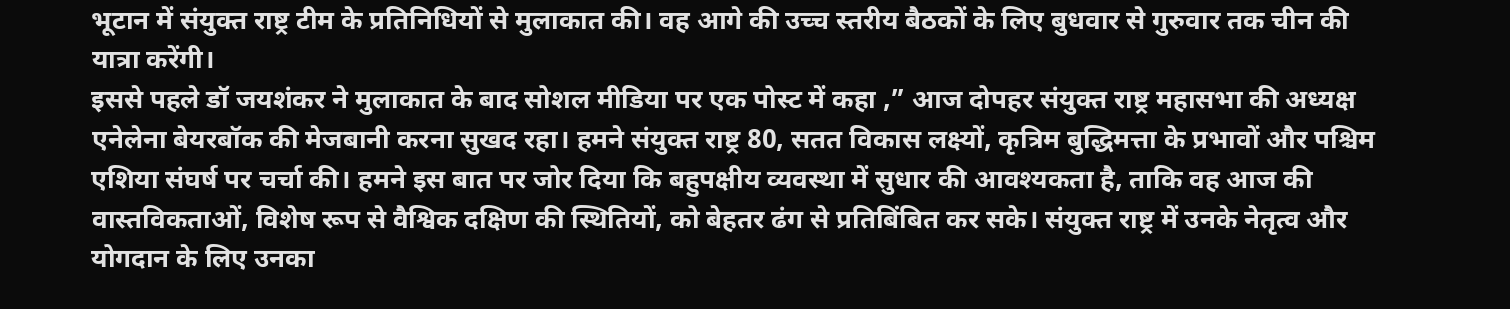भूटान में संयुक्त राष्ट्र टीम के प्रतिनिधियों से मुलाकात की। वह आगे की उच्च स्तरीय बैठकों के लिए बुधवार से गुरुवार तक चीन की यात्रा करेंगी।
इससे पहले डॉ जयशंकर ने मुलाकात के बाद सोशल मीडिया पर एक पोस्ट में कहा ,” आज दोपहर संयुक्त राष्ट्र महासभा की अध्यक्ष एनेलेना बेयरबॉक की मेजबानी करना सुखद रहा। हमने संयुक्त राष्ट्र 80, सतत विकास लक्ष्यों, कृत्रिम बुद्धिमत्ता के प्रभावों और पश्चिम एशिया संघर्ष पर चर्चा की। हमने इस बात पर जोर दिया कि बहुपक्षीय व्यवस्था में सुधार की आवश्यकता है, ताकि वह आज की वास्तविकताओं, विशेष रूप से वैश्विक दक्षिण की स्थितियों, को बेहतर ढंग से प्रतिबिंबित कर सके। संयुक्त राष्ट्र में उनके नेतृत्व और योगदान के लिए उनका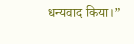धन्यवाद किया।”